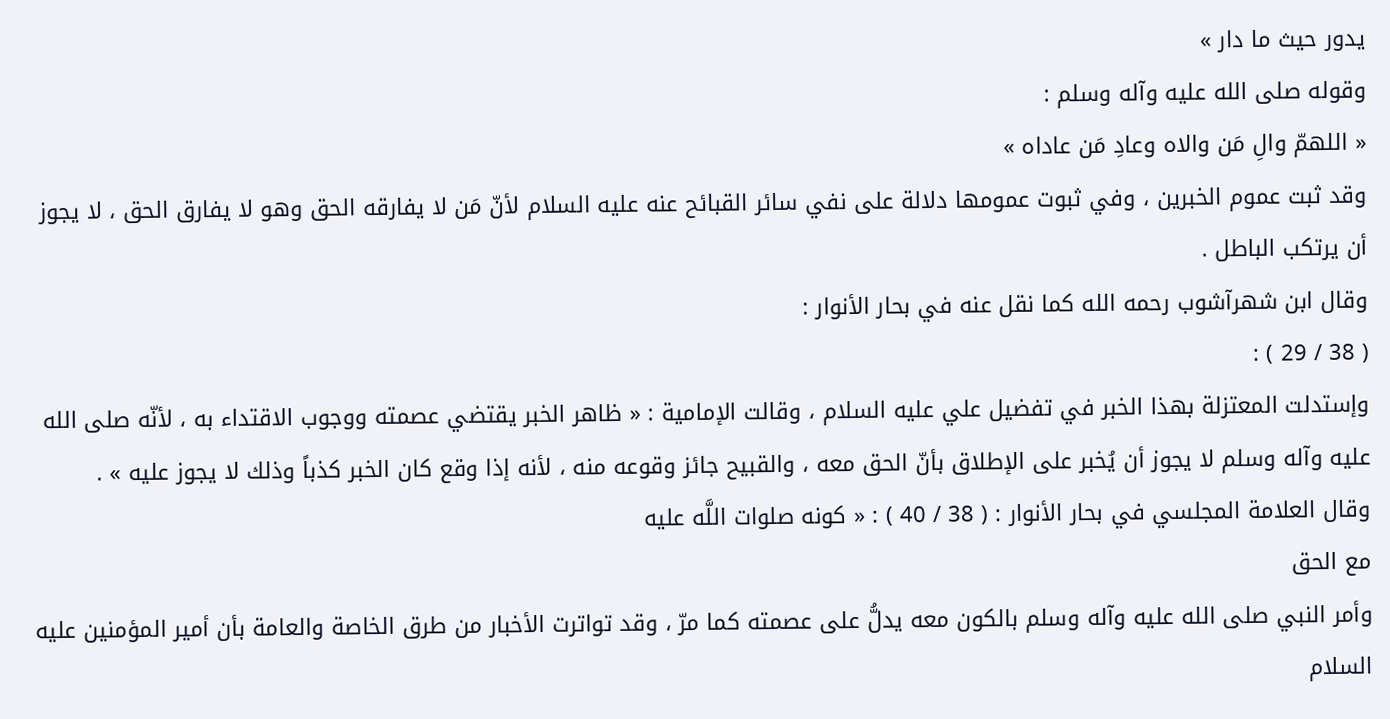يدور حيث ما دار »
وقوله صلى الله عليه وآله وسلم :
« اللهمّ والِ مَن والاه وعادِ مَن عاداه »
وقد ثبت عموم الخبرين ، وفي ثبوت عمومها دلالة على نفي سائر القبائح عنه عليه السلام لأنّ مَن لا يفارقه الحق وهو لا يفارق الحق ، لا يجوز أن يرتكب الباطل .
وقال ابن شهرآشوب رحمه الله كما نقل عنه في بحار الأنوار :
( 38 / 29 ) :
وإستدلت المعتزلة بهذا الخبر في تفضيل علي عليه السلام ، وقالت الإمامية : « ظاهر الخبر يقتضي عصمته ووجوب الاقتداء به ، لأنّه صلى الله عليه وآله وسلم لا يجوز أن يُخبر على الإطلاق بأنّ الحق معه ، والقبيح جائز وقوعه منه ، لأنه إذا وقع كان الخبر كذباً وذلك لا يجوز عليه » .
وقال العلامة المجلسي في بحار الأنوار : ( 38 / 40 ) : « كونه صلوات اللَّه عليه
مع الحق
وأمر النبي صلى الله عليه وآله وسلم بالكون معه يدلُّ على عصمته كما مرّ ، وقد تواترت الأخبار من طرق الخاصة والعامة بأن أمير المؤمنين عليه السلام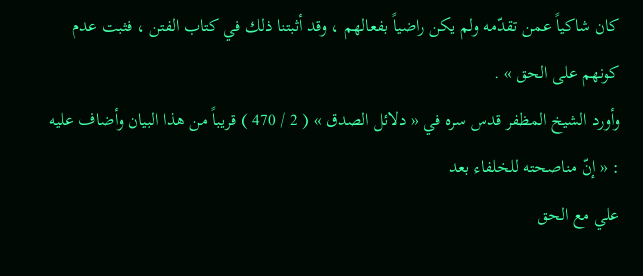كان شاكياً عمن تقدّمه ولم يكن راضياً بفعالهم ، وقد أثبتنا ذلك في كتاب الفتن ، فثبت عدم كونهم على الحق » .
وأورد الشيخ المظفر قدس سره في « دلائل الصدق » ( 2 / 470 ) قريباً من هذا البيان وأضاف عليه : « إنّ مناصحته للخلفاء بعد
علي مع الحق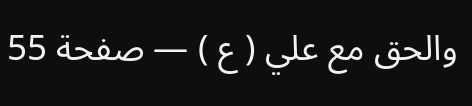والحق مع علي ( ع ) — صفحة 55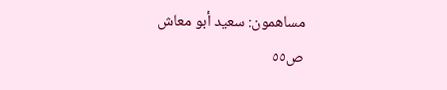مساهمون: سعيد أبو معاش
ص٥٥